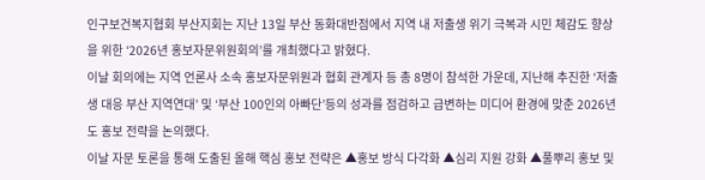인구보건복지협회 부산지회는 지난 13일 부산 동화대반점에서 지역 내 저출생 위기 극복과 시민 체감도 향상을 위한 ‘2026년 홍보자문위원회의’를 개최했다고 밝혔다.
이날 회의에는 지역 언론사 소속 홍보자문위원과 협회 관계자 등 총 8명이 참석한 가운데, 지난해 추진한 ‘저출생 대응 부산 지역연대’ 및 ‘부산 100인의 아빠단’등의 성과를 점검하고 급변하는 미디어 환경에 맞춘 2026년도 홍보 전략을 논의했다.
이날 자문 토론을 통해 도출된 올해 핵심 홍보 전략은 ▲홍보 방식 다각화 ▲심리 지원 강화 ▲풀뿌리 홍보 및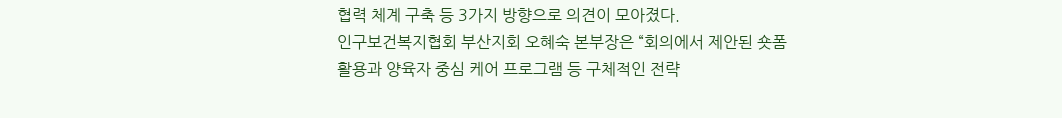협력 체계 구축 등 3가지 방향으로 의견이 모아졌다.
인구보건복지협회 부산지회 오혜숙 본부장은 “회의에서 제안된 숏폼 활용과 양육자 중심 케어 프로그램 등 구체적인 전략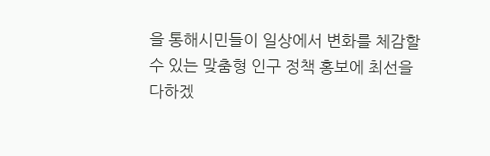을 통해시민들이 일상에서 변화를 체감할 수 있는 맞춤형 인구 정책 홍보에 최선을 다하겠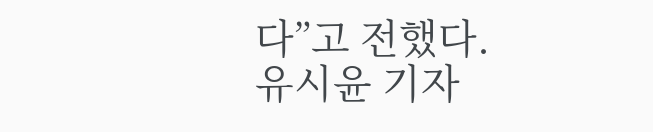다”고 전했다.
유시윤 기자